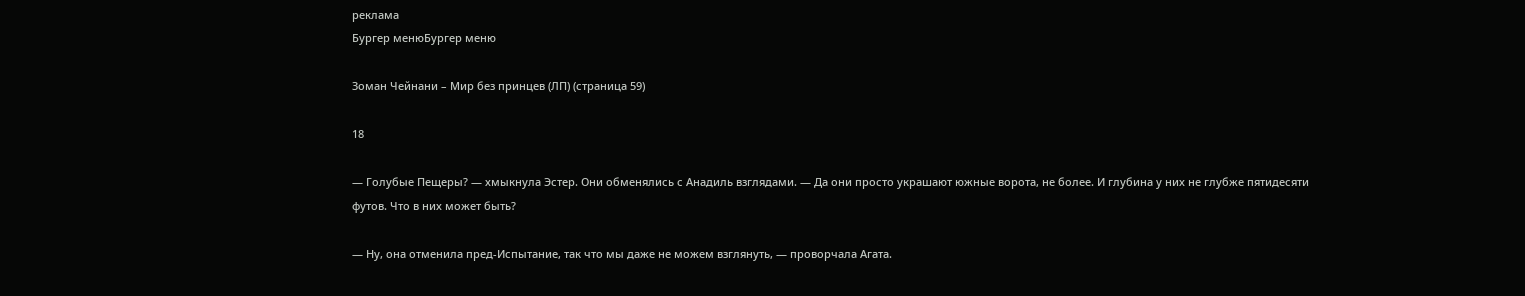реклама
Бургер менюБургер меню

Зоман Чейнани – Мир без принцев (ЛП) (страница 59)

18

— Голубые Пещеры? — хмыкнула Эстер. Они обменялись с Анадиль взглядами. — Да они просто украшают южные ворота, не более. И глубина у них не глубже пятидесяти футов. Что в них может быть?

— Ну, она отменила пред-Испытание, так что мы даже не можем взглянуть, — проворчала Агата.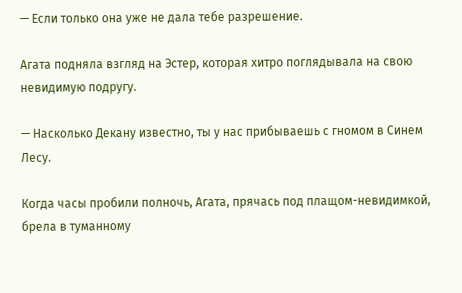— Если только она уже не дала тебе разрешение.

Агата подняла взгляд на Эстер, которая хитро поглядывала на свою невидимую подругу.

— Насколько Декану известно, ты у нас прибываешь с гномом в Синем Лесу.

Когда часы пробили полночь, Агата, прячась под плащом-невидимкой, брела в туманному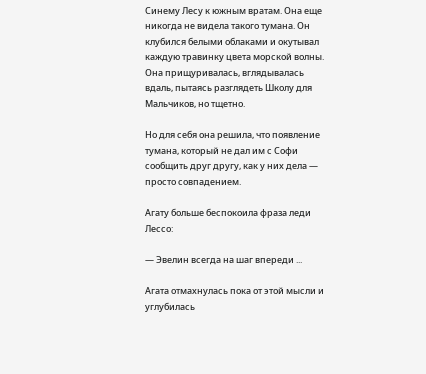Синему Лесу к южным вратам. Она еще никогда не видела такого тумана. Он клубился белыми облаками и окутывал каждую травинку цвета морской волны. Она прищуривалась, вглядывалась вдаль, пытаясь разглядеть Школу для Мальчиков, но тщетно.

Но для себя она решила, что появление тумана, который не дал им с Софи сообщить друг другу, как у них дела — просто совпадением.

Агату больше беспокоила фраза леди Лессо:

— Эвелин всегда на шаг впереди ...

Агата отмахнулась пока от этой мысли и углубилась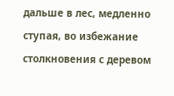дальше в лес, медленно ступая, во избежание столкновения с деревом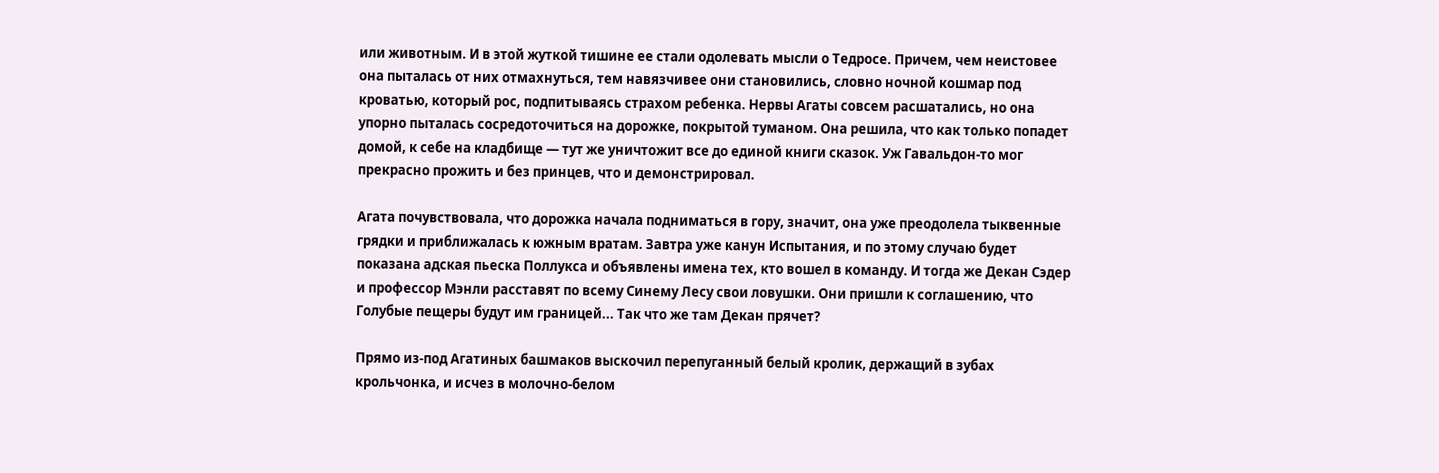или животным. И в этой жуткой тишине ее стали одолевать мысли о Тедросе. Причем, чем неистовее она пыталась от них отмахнуться, тем навязчивее они становились, словно ночной кошмар под кроватью, который рос, подпитываясь страхом ребенка. Нервы Агаты совсем расшатались, но она упорно пыталась сосредоточиться на дорожке, покрытой туманом. Она решила, что как только попадет домой, к себе на кладбище — тут же уничтожит все до единой книги сказок. Уж Гавальдон-то мог прекрасно прожить и без принцев, что и демонстрировал.

Агата почувствовала, что дорожка начала подниматься в гору, значит, она уже преодолела тыквенные грядки и приближалась к южным вратам. Завтра уже канун Испытания, и по этому случаю будет показана адская пьеска Поллукса и объявлены имена тех, кто вошел в команду. И тогда же Декан Сэдер и профессор Мэнли расставят по всему Синему Лесу свои ловушки. Они пришли к соглашению, что Голубые пещеры будут им границей... Так что же там Декан прячет?

Прямо из-под Агатиных башмаков выскочил перепуганный белый кролик, держащий в зубах крольчонка, и исчез в молочно-белом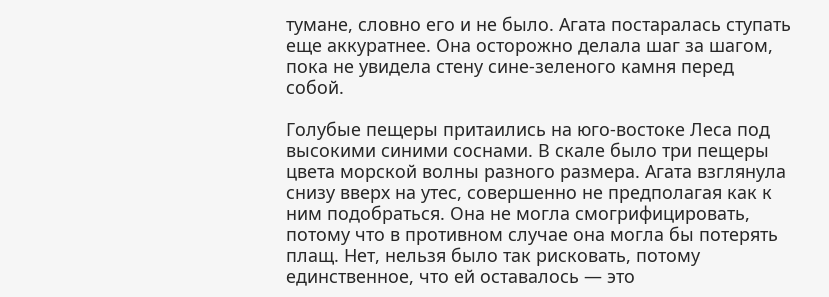тумане, словно его и не было. Агата постаралась ступать еще аккуратнее. Она осторожно делала шаг за шагом, пока не увидела стену сине-зеленого камня перед собой.

Голубые пещеры притаились на юго-востоке Леса под высокими синими соснами. В скале было три пещеры цвета морской волны разного размера. Агата взглянула снизу вверх на утес, совершенно не предполагая как к ним подобраться. Она не могла смогрифицировать, потому что в противном случае она могла бы потерять плащ. Нет, нельзя было так рисковать, потому единственное, что ей оставалось — это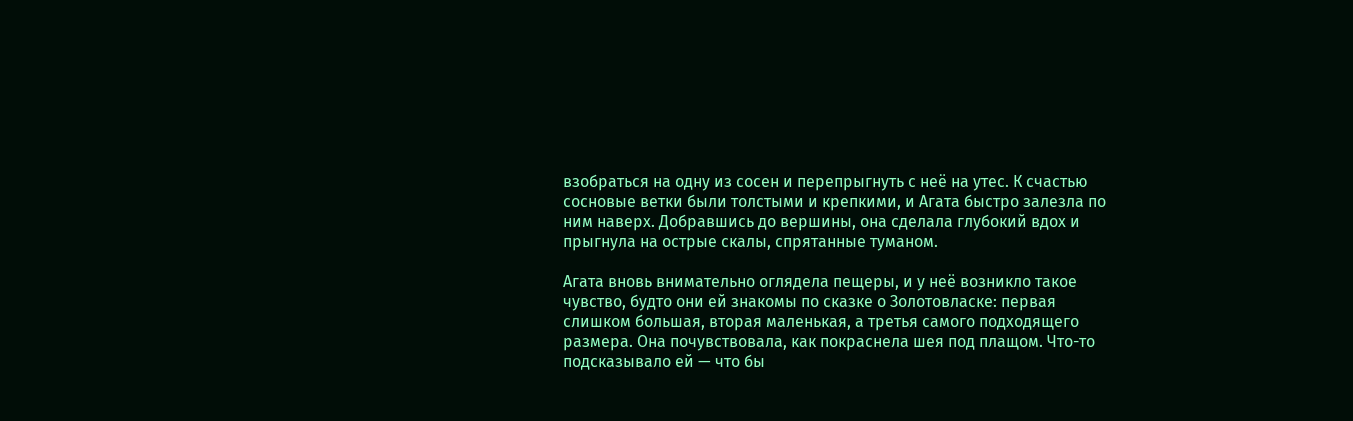взобраться на одну из сосен и перепрыгнуть с неё на утес. К счастью сосновые ветки были толстыми и крепкими, и Агата быстро залезла по ним наверх. Добравшись до вершины, она сделала глубокий вдох и прыгнула на острые скалы, спрятанные туманом.

Агата вновь внимательно оглядела пещеры, и у неё возникло такое чувство, будто они ей знакомы по сказке о Золотовласке: первая слишком большая, вторая маленькая, а третья самого подходящего размера. Она почувствовала, как покраснела шея под плащом. Что-то подсказывало ей — что бы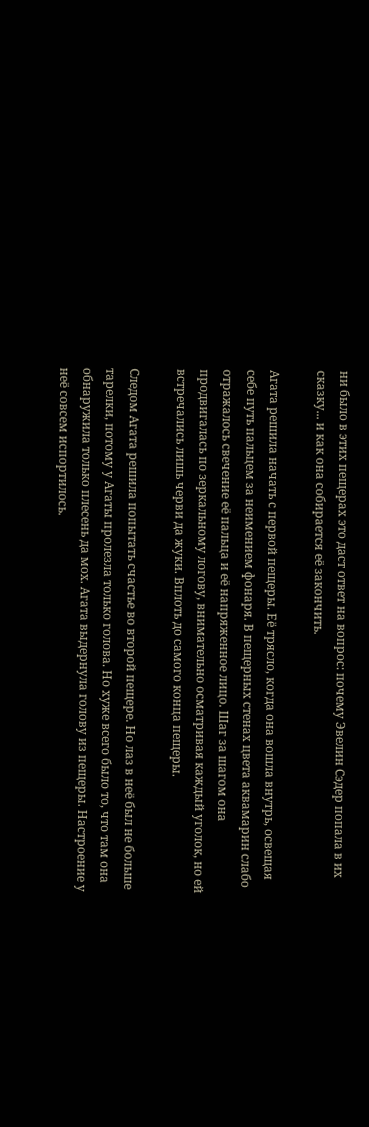ни было в этих пещерах это даст ответ на вопрос: почему Эвелин Сэдер попала в их сказку... и как она собирается её закончить.

Агата решила начать с первой пещеры. Её трясло, когда она вошла внутрь, освещая себе путь пальцем за неимением фонаря. В пещерных стенах цвета аквамарин слабо отражалось свечение её пальца и её напряженное лицо. Шаг за шагом она продвигалась по зеркальному логову, внимательно осматривая каждый уголок, но ей встречались лишь черви да жуки. Вплоть до самого конца пещеры.

Следом Агата решила попытать счастье во второй пещере. Но лаз в неё был не больше тарелки, потому у Агаты пролезла только голова. Но хуже всего было то, что там она обнаружила только плесень да мох. Агата выдернула голову из пещеры. Настроение у неё совсем испортилось.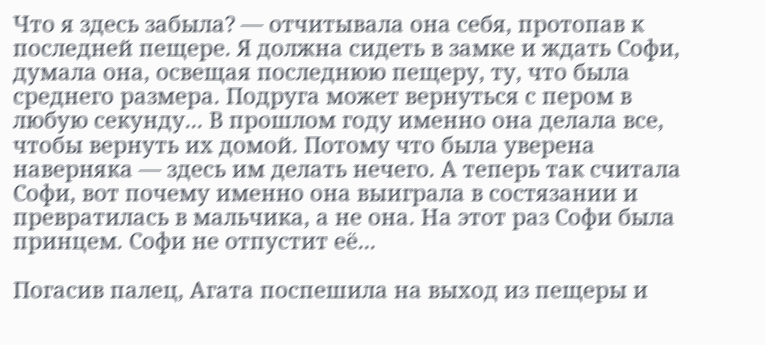Что я здесь забыла? — отчитывала она себя, протопав к последней пещере. Я должна сидеть в замке и ждать Софи, думала она, освещая последнюю пещеру, ту, что была среднего размера. Подруга может вернуться с пером в любую секунду... В прошлом году именно она делала все, чтобы вернуть их домой. Потому что была уверена наверняка — здесь им делать нечего. А теперь так считала Софи, вот почему именно она выиграла в состязании и превратилась в мальчика, а не она. На этот раз Софи была принцем. Софи не отпустит её...

Погасив палец, Агата поспешила на выход из пещеры и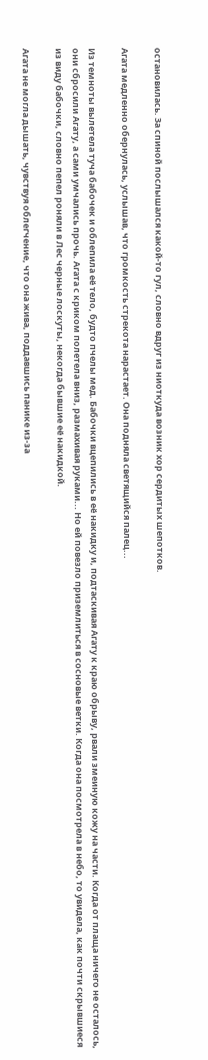остановилась. За спиной послышался какой-то гул, словно вдруг из ниоткуда возник хор сердитых шепотков.

Агата медленно обернулась, услышав, что громкость стрекота нарастает. Она подняла светящийся палец...

Из темноты вылетела туча бабочек и облепила её тело, будто пчелы мед. Бабочки вцепились в её накидку и, подтаскивая Агату к краю обрыву, рвали змеиную кожу на части. Когда от плаща ничего не осталось, они сбросили Агату, а сами умчались прочь. Агата с криком полетела вниз, размахивая руками... Но ей повезло приземлиться в сосновые ветки. Когда она посмотрела в небо, то увидела, как почти скрывшиеся из виду бабочки, словно пепел роняли в Лес черные лоскуты, некогда бывшие её накидкой.

Агата не могла дышать, чувствуя облегчение, что она жива, поддавшись панике из-за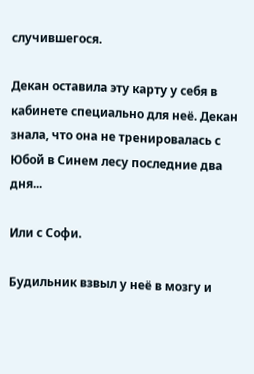случившегося.

Декан оставила эту карту у себя в кабинете специально для неё. Декан знала, что она не тренировалась с Юбой в Синем лесу последние два дня...

Или с Софи.

Будильник взвыл у неё в мозгу и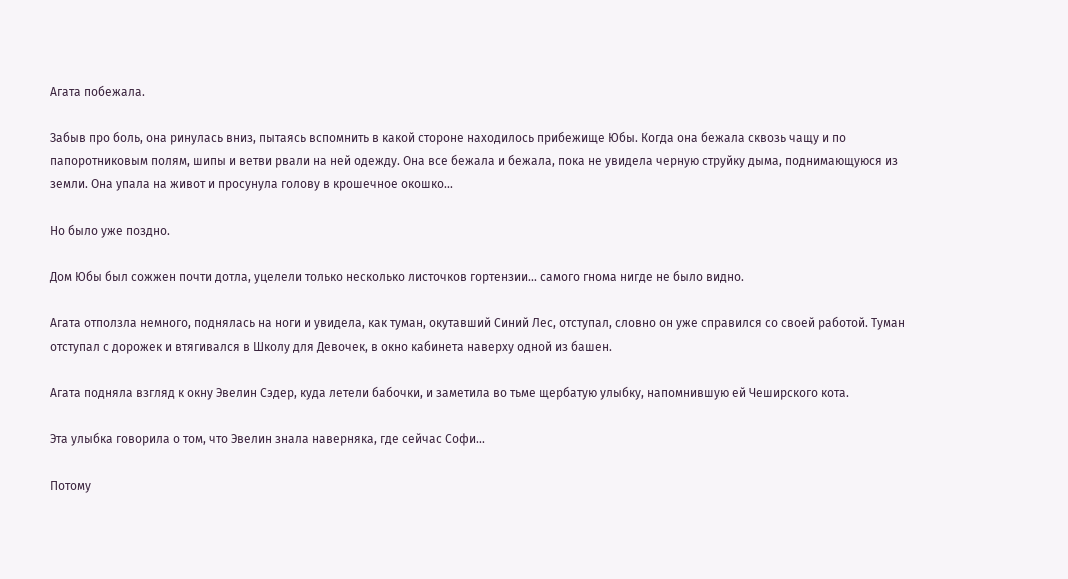Агата побежала.

Забыв про боль, она ринулась вниз, пытаясь вспомнить в какой стороне находилось прибежище Юбы. Когда она бежала сквозь чащу и по папоротниковым полям, шипы и ветви рвали на ней одежду. Она все бежала и бежала, пока не увидела черную струйку дыма, поднимающуюся из земли. Она упала на живот и просунула голову в крошечное окошко...

Но было уже поздно.

Дом Юбы был сожжен почти дотла, уцелели только несколько листочков гортензии... самого гнома нигде не было видно.

Агата отползла немного, поднялась на ноги и увидела, как туман, окутавший Синий Лес, отступал, словно он уже справился со своей работой. Туман отступал с дорожек и втягивался в Школу для Девочек, в окно кабинета наверху одной из башен.

Агата подняла взгляд к окну Эвелин Сэдер, куда летели бабочки, и заметила во тьме щербатую улыбку, напомнившую ей Чеширского кота.

Эта улыбка говорила о том, что Эвелин знала наверняка, где сейчас Софи...

Потому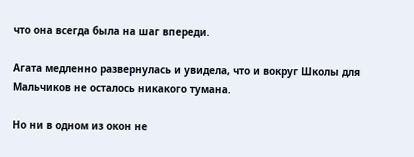что она всегда была на шаг впереди.

Агата медленно развернулась и увидела, что и вокруг Школы для Мальчиков не осталось никакого тумана.

Но ни в одном из окон не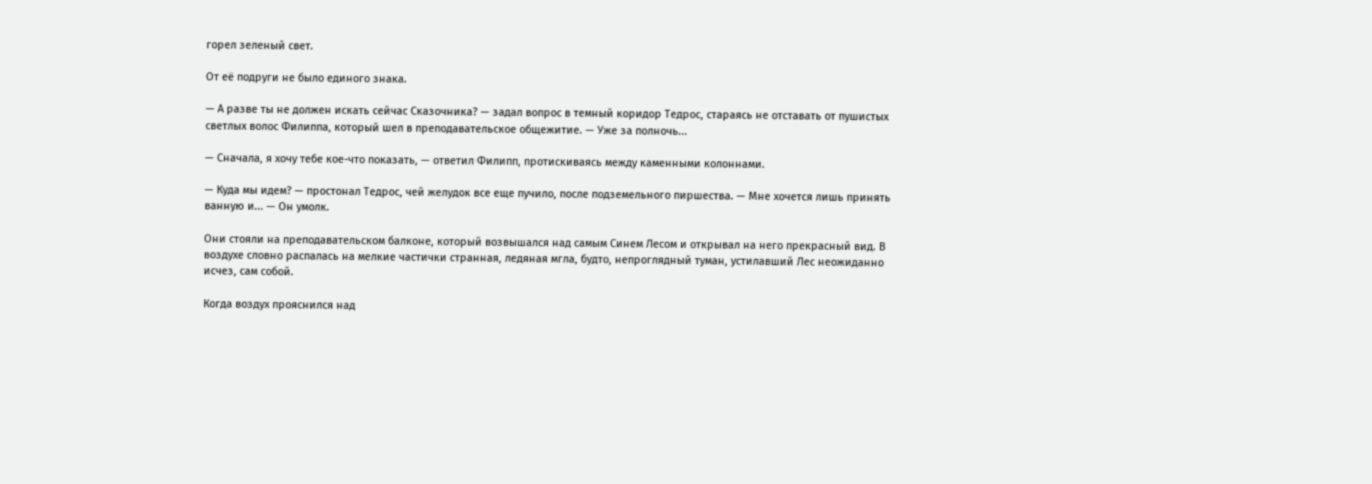горел зеленый свет.

От её подруги не было единого знака.

— А разве ты не должен искать сейчас Сказочника? — задал вопрос в темный коридор Тедрос, стараясь не отставать от пушистых светлых волос Филиппа, который шел в преподавательское общежитие. — Уже за полночь...

— Сначала, я хочу тебе кое-что показать, — ответил Филипп, протискиваясь между каменными колоннами.

— Куда мы идем? — простонал Тедрос, чей желудок все еще пучило, после подземельного пиршества. — Мне хочется лишь принять ванную и... — Он умолк.

Они стояли на преподавательском балконе, который возвышался над самым Синем Лесом и открывал на него прекрасный вид. В воздухе словно распалась на мелкие частички странная, ледяная мгла, будто, непроглядный туман, устилавший Лес неожиданно исчез, сам собой.

Когда воздух прояснился над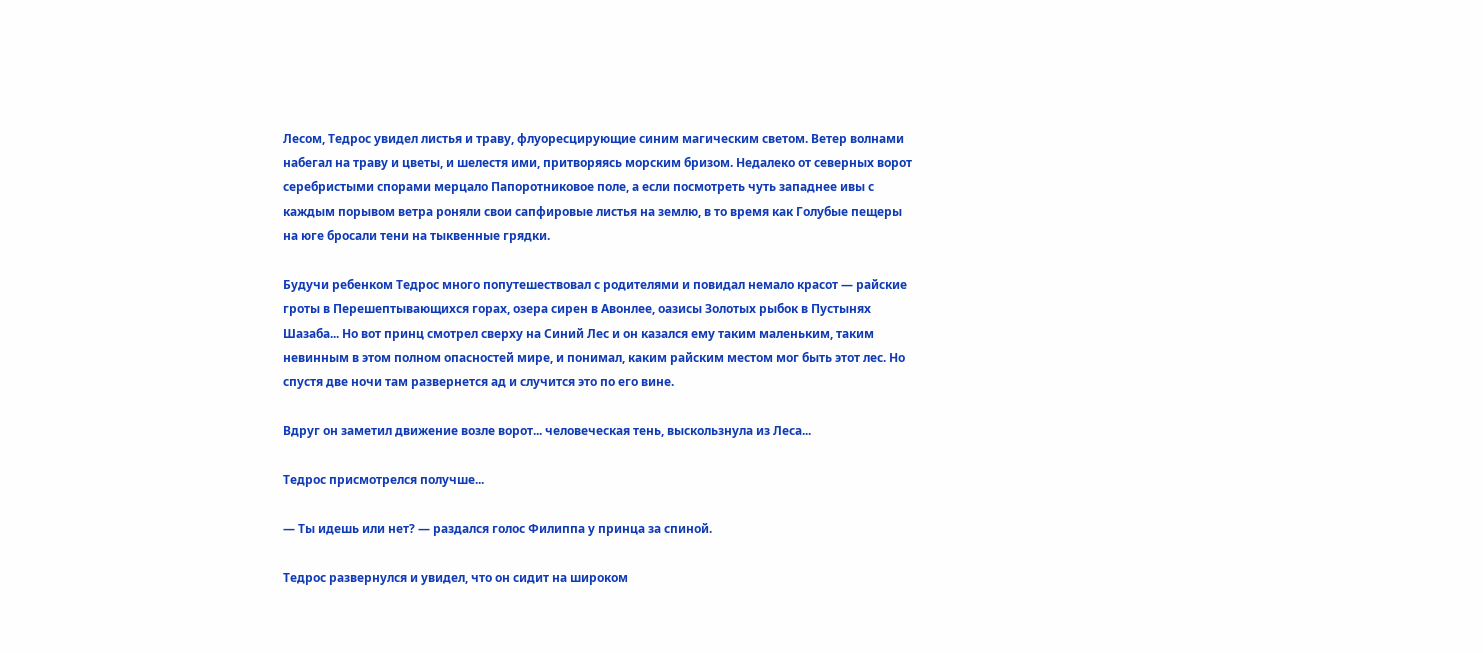Лесом, Тедрос увидел листья и траву, флуоресцирующие синим магическим светом. Ветер волнами набегал на траву и цветы, и шелестя ими, притворяясь морским бризом. Недалеко от северных ворот серебристыми спорами мерцало Папоротниковое поле, а если посмотреть чуть западнее ивы с каждым порывом ветра роняли свои сапфировые листья на землю, в то время как Голубые пещеры на юге бросали тени на тыквенные грядки.

Будучи ребенком Тедрос много попутешествовал с родителями и повидал немало красот — райские гроты в Перешептывающихся горах, озера сирен в Авонлее, оазисы Золотых рыбок в Пустынях Шазаба... Но вот принц смотрел сверху на Синий Лес и он казался ему таким маленьким, таким невинным в этом полном опасностей мире, и понимал, каким райским местом мог быть этот лес. Но спустя две ночи там развернется ад и случится это по его вине.

Вдруг он заметил движение возле ворот... человеческая тень, выскользнула из Леса...

Тедрос присмотрелся получше...

— Ты идешь или нет? — раздался голос Филиппа у принца за спиной.

Тедрос развернулся и увидел, что он сидит на широком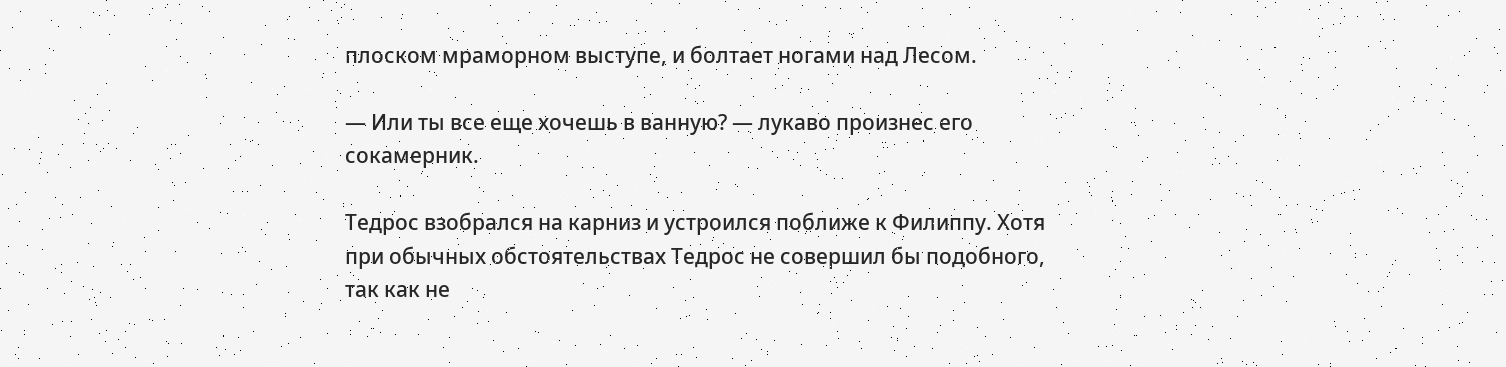плоском мраморном выступе, и болтает ногами над Лесом.

— Или ты все еще хочешь в ванную? — лукаво произнес его сокамерник.

Тедрос взобрался на карниз и устроился поближе к Филиппу. Хотя при обычных обстоятельствах Тедрос не совершил бы подобного, так как не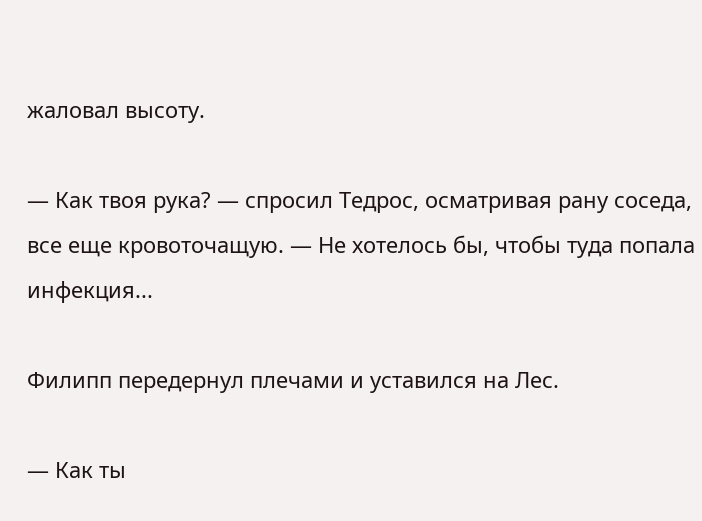жаловал высоту.

— Как твоя рука? — спросил Тедрос, осматривая рану соседа, все еще кровоточащую. — Не хотелось бы, чтобы туда попала инфекция...

Филипп передернул плечами и уставился на Лес.

— Как ты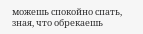можешь спокойно спать, зная, что обрекаешь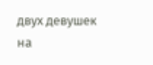двух девушек на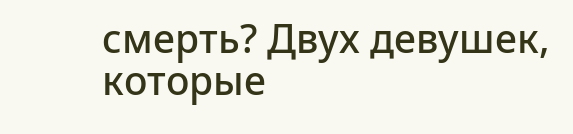смерть? Двух девушек, которые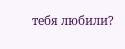тебя любили?